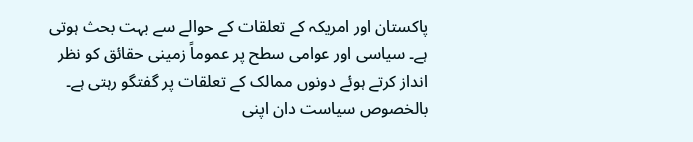پاکستان اور امریکہ کے تعلقات کے حوالے سے بہت بحث ہوتی ہے۔ سیاسی اور عوامی سطح پر عموماً زمینی حقائق کو نظر انداز کرتے ہوئے دونوں ممالک کے تعلقات پر گفتگو رہتی ہے۔ بالخصوص سیاست دان اپنی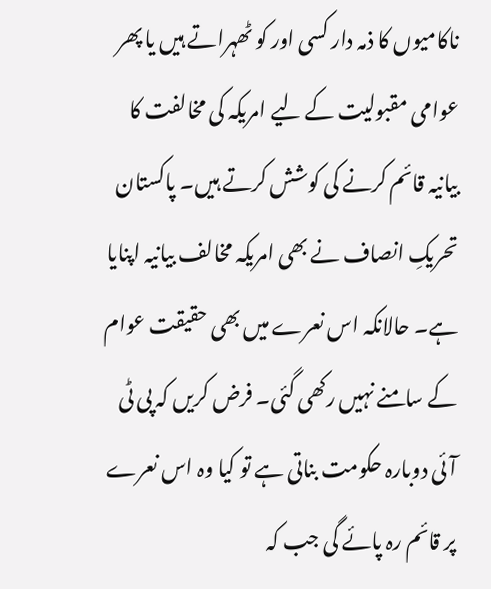ناکامیوں کا ذمہ دار کسی اور کو ٹھہراتے ہیں یا پھر عوامی مقبولیت کے لیے امریکہ کی مخالفت کا بیانیہ قائم کرنے کی کوشش کرتے ہیں۔ پاکستان تحریکِ انصاف نے بھی امریکہ مخالف بیانیہ اپنایا ہے۔ حالانکہ اس نعرے میں بھی حقیقت عوام کے سامنے نہیں رکھی گئی۔ فرض کریں کہ پی ٹی آئی دوبارہ حکومت بناتی ہے تو کیا وہ اس نعرے پر قائم رہ پائے گی جب کہ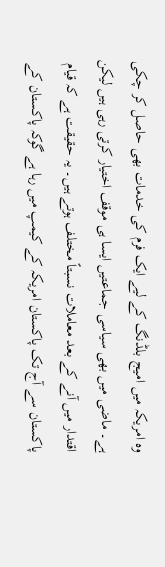وہ امریکہ میں امیج بلڈنگ کے لیے ایک فرم کی خدمات بھی حاصل کر چکی ہے۔ ماضی میں بھی سیاسی جماعتیں ایسا ہی موقف اختیار کرتی رہی ہیں لیکن اقتدار میں آنے کے بعد معاملات نسبتاً مختلف ہوتے ہیں۔ یہ حقیقت ہے کہ قیام پاکستان سے آج تک پاکستان امریکہ کے کیمپ میں رہا ہے گوکہ پاکستان کے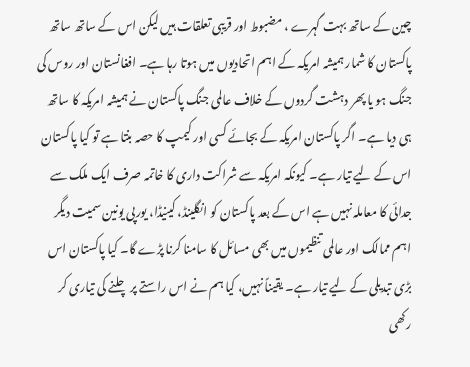چین کے ساتھ بہت گہرے ، مضبوط اور قریبی تعلقات ہیں لیکن اس کے ساتھ ساتھ پاکستان کا شمار ہمیشہ امریکہ کے اہم اتحادیوں میں ہوتا رہا ہے۔ افغانستان اور روس کی جنگ ہو یا پھر دہشت گردوں کے خلاف عالمی جنگ پاکستان نے ہمیشہ امریکہ کا ساتھ ہی دیا ہے۔ اگر پاکستان امریکہ کے بجائے کسی اور کیمپ کا حصہ بنتا ہے تو کیا پاکستان اس کے لیے تیار ہے۔ کیونکہ امریکہ سے شراکت داری کا خاتمہ صرف ایک ملک سے جدائی کا معاملہ نہیں ہے اس کے بعد پاکستان کو انگلینڈ، کینیڈا، یورپی یونین سمیت دیگر اہم ممالک اور عالمی تنظیموں میں بھی مسائل کا سامنا کرنا پڑے گا۔ کیا پاکستان اس بڑی تبدیلی کے لیے تیار ہے۔ یقیناً نہیں، کیا ہم نے اس راستے پر چلنے کی تیاری کر رکھی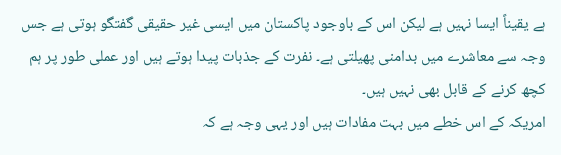ہے یقیناً ایسا نہیں ہے لیکن اس کے باوجود پاکستان میں ایسی غیر حقیقی گفتگو ہوتی ہے جس وجہ سے معاشرے میں بدامنی پھیلتی ہے۔ نفرت کے جذبات پیدا ہوتے ہیں اور عملی طور پر ہم کچھ کرنے کے قابل بھی نہیں ہیں۔
امریکہ کے اس خطے میں بہت مفادات ہیں اور یہی وجہ ہے کہ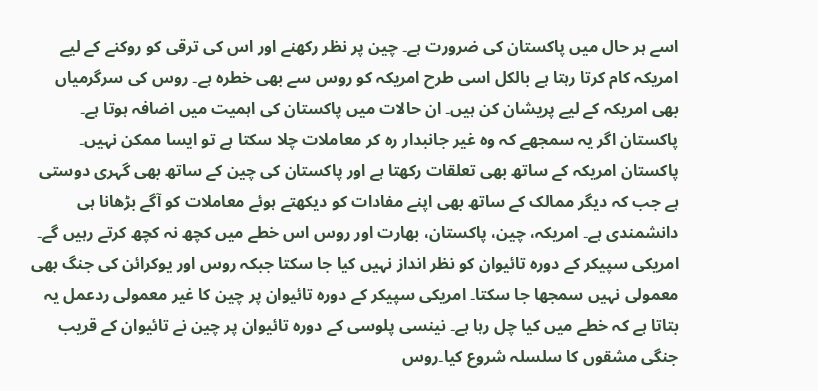اسے ہر حال میں پاکستان کی ضرورت ہے۔ چین پر نظر رکھنے اور اس کی ترقی کو روکنے کے لیے امریکہ کام کرتا رہتا ہے بالکل اسی طرح امریکہ کو روس سے بھی خطرہ ہے۔ روس کی سرگرمیاں بھی امریکہ کے لیے پریشان کن ہیں۔ ان حالات میں پاکستان کی اہمیت میں اضافہ ہوتا ہے۔ پاکستان اگر یہ سمجھے کہ وہ غیر جانبدار رہ کر معاملات چلا سکتا ہے تو ایسا ممکن نہیں۔ پاکستان امریکہ کے ساتھ بھی تعلقات رکھتا ہے اور پاکستان کی چین کے ساتھ بھی گہری دوستی ہے جب کہ دیگر ممالک کے ساتھ بھی اپنے مفادات کو دیکھتے ہوئے معاملات کو آگے بڑھانا ہی دانشمندی ہے۔ امریکہ، چین، پاکستان، بھارت اور روس اس خطے میں کچھ نہ کچھ کرتے رہیں گے۔ امریکی سپیکر کے دورہ تائیوان کو نظر انداز نہیں کیا جا سکتا جبکہ روس اور یوکرائن کی جنگ بھی معمولی نہیں سمجھا جا سکتا۔ امریکی سپیکر کے دورہ تائیوان پر چین کا غیر معمولی ردعمل یہ بتاتا ہے کہ خطے میں کیا چل رہا ہے۔ نینسی پلوسی کے دورہ تائیوان پر چین نے تائیوان کے قریب جنگی مشقوں کا سلسلہ شروع کیا۔روس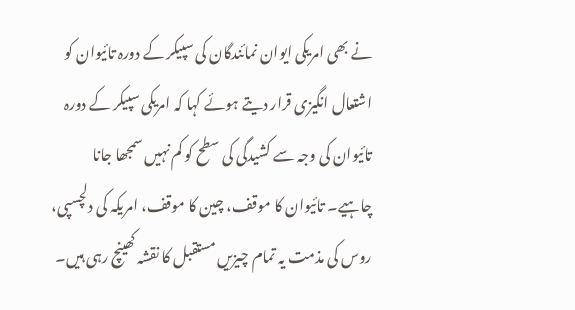نے بھی امریکی ایوان نمائندگان کی سپیکر کے دورہ تائیوان کو اشتعال انگیزی قرار دیتے ہوئے کہا کہ امریکی سپیکر کے دورہ تائیوان کی وجہ سے کشیدگی کی سطح کو کم نہیں سمجھا جانا چاہیے۔ تائیوان کا موقف، چین کا موقف، امریکہ کی دلچسپی، روس کی مذمت یہ تمام چیزیں مستقبل کا نقشہ کھینچ رہی ہیں۔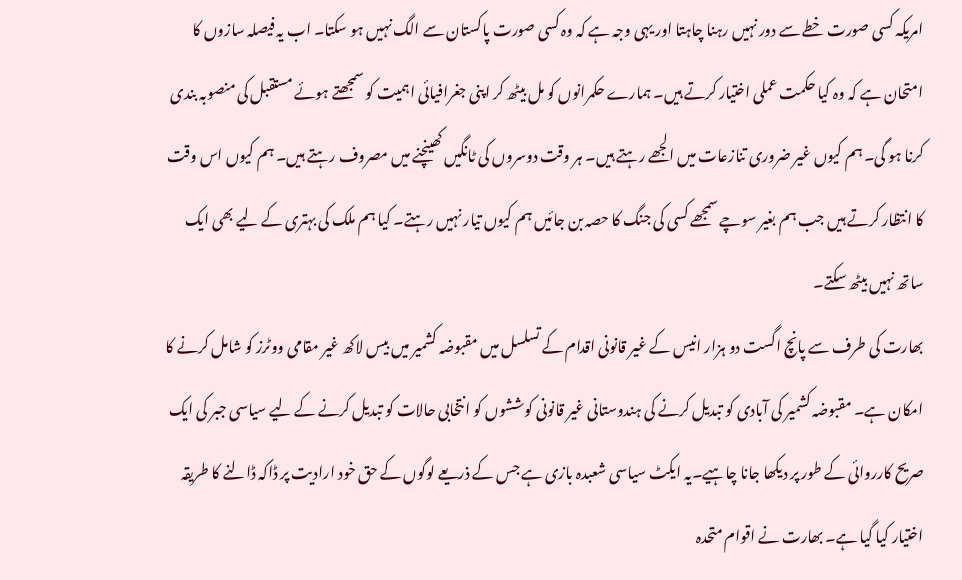امریکہ کسی صورت خطے سے دور نہیں رہنا چاہتا اور یہی وجہ ہے کہ وہ کسی صورت پاکستان سے الگ نہیں ہو سکتا۔ اب یہ فیصلہ سازوں کا امتحان ہے کہ وہ کیا حکمت عملی اختیار کرتے ہیں۔ ہمارے حکمرانوں کو مل بیٹھ کر اپنی جغرافیائی اہمیت کو سمجھتے ہوئے مستقبل کی منصوبہ بندی کرنا ہو گی۔ ہم کیوں غیر ضروری تنازعات میں الجھے رہتے ہیں۔ ہر وقت دوسروں کی ٹانگیں کھینچنے میں مصروف رہتے ہیں۔ ہم کیوں اس وقت کا انتظار کرتے ہیں جب ہم بغیر سوچے سمجھے کسی کی جنگ کا حصہ بن جائیں ہم کیوں تیار نہیں رہتے۔ کیا ہم ملک کی بہتری کے لیے بھی ایک ساتھ نہیں بیٹھ سکتے۔
بھارت کی طرف سے پانچ اگست دو ہزار انیس کے غیر قانونی اقدام کے تسلسل میں مقبوضہ کشمیر میں بیس لاکھ غیر مقامی ووٹرز کو شامل کرنے کا امکان ہے۔ مقبوضہ کشمیر کی آبادی کو تبدیل کرنے کی ہندوستانی غیر قانونی کوششوں کو انتخابی حالات کو تبدیل کرنے کے لیے سیاسی جبر کی ایک صریح کارروائی کے طور پر دیکھا جانا چاہیے۔یہ ایکٹ سیاسی شعبدہ بازی ہے جس کے ذریعے لوگوں کے حق خود ارادیت پر ڈاکہ ڈالنے کا طریقہ اختیار کیا گیا ہے۔ بھارت نے اقوام متحدہ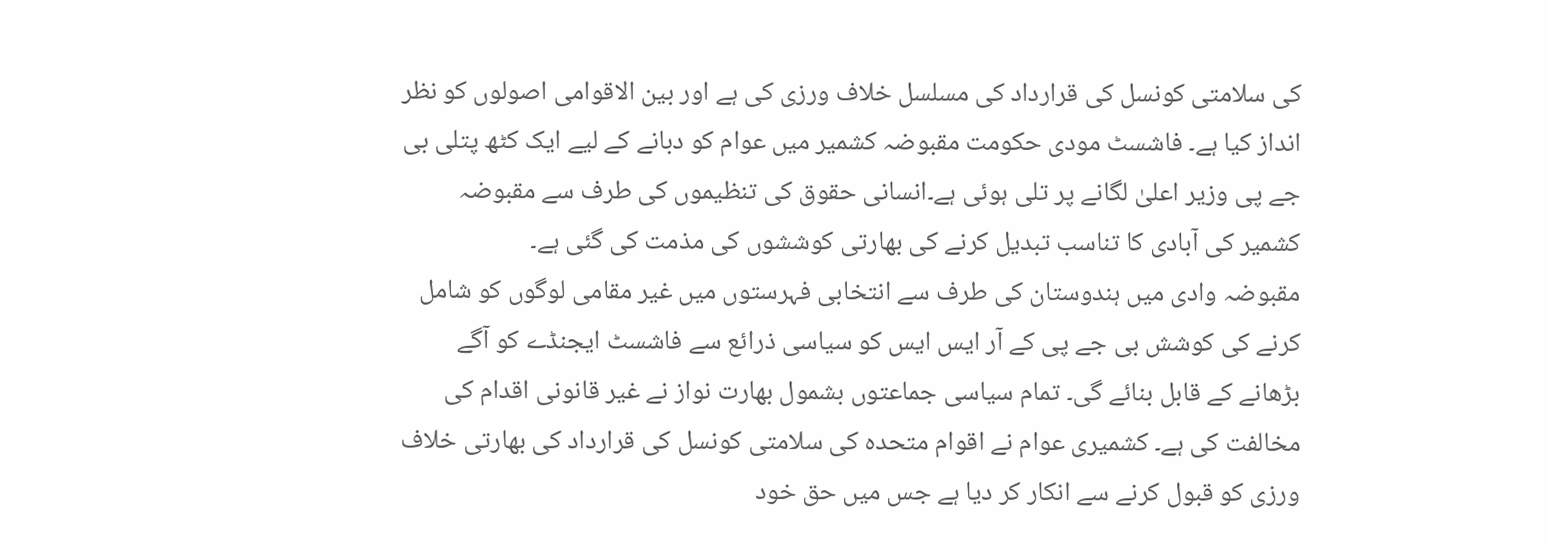کی سلامتی کونسل کی قرارداد کی مسلسل خلاف ورزی کی ہے اور بین الاقوامی اصولوں کو نظر انداز کیا ہے۔ فاشسٹ مودی حکومت مقبوضہ کشمیر میں عوام کو دبانے کے لیے ایک کٹھ پتلی بی جے پی وزیر اعلیٰ لگانے پر تلی ہوئی ہے۔انسانی حقوق کی تنظیموں کی طرف سے مقبوضہ کشمیر کی آبادی کا تناسب تبدیل کرنے کی بھارتی کوششوں کی مذمت کی گئی ہے۔
مقبوضہ وادی میں ہندوستان کی طرف سے انتخابی فہرستوں میں غیر مقامی لوگوں کو شامل کرنے کی کوشش بی جے پی کے آر ایس ایس کو سیاسی ذرائع سے فاشسٹ ایجنڈے کو آگے بڑھانے کے قابل بنائے گی۔ تمام سیاسی جماعتوں بشمول بھارت نواز نے غیر قانونی اقدام کی مخالفت کی ہے۔ کشمیری عوام نے اقوام متحدہ کی سلامتی کونسل کی قرارداد کی بھارتی خلاف ورزی کو قبول کرنے سے انکار کر دیا ہے جس میں حق خود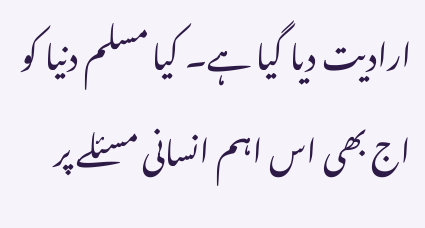ارادیت دیا گیا ہے۔ کیا مسلم دنیا کو اج بھی اس اہم انسانی مسئلے پر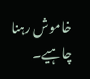خاموش رہنا چاہیے۔